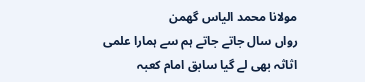مولانا محمد الیاس گھمن
رواں سال جاتے جاتے ہم سے ہمارا علمی اثاثہ بھی لے گیا سابق امام کعبہ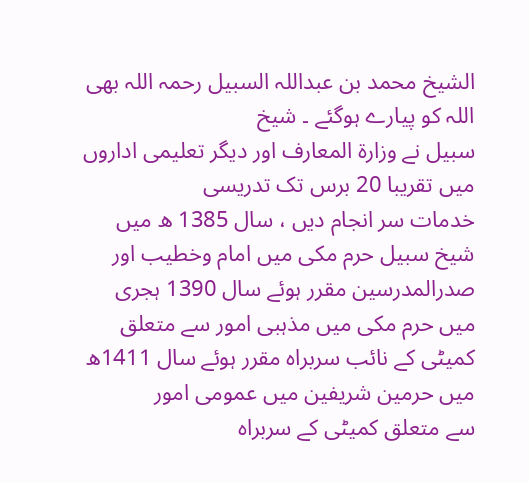الشیخ محمد بن عبداللہ السبیل رحمہ اللہ بھی اللہ کو پیارے ہوگئے ۔ شیخ
سبیل نے وزارة المعارف اور دیگر تعلیمی اداروں میں تقریبا 20 برس تک تدریسی
خدمات سر انجام دیں ، سال 1385 ھ میں شیخ سبیل حرم مکی میں امام وخطیب اور
صدرالمدرسین مقرر ہوئے سال 1390 ہجری میں حرم مکی میں مذہبی امور سے متعلق
کمیٹی کے نائب سربراہ مقرر ہوئے سال 1411ھ میں حرمین شریفین میں عمومی امور
سے متعلق کمیٹی کے سربراہ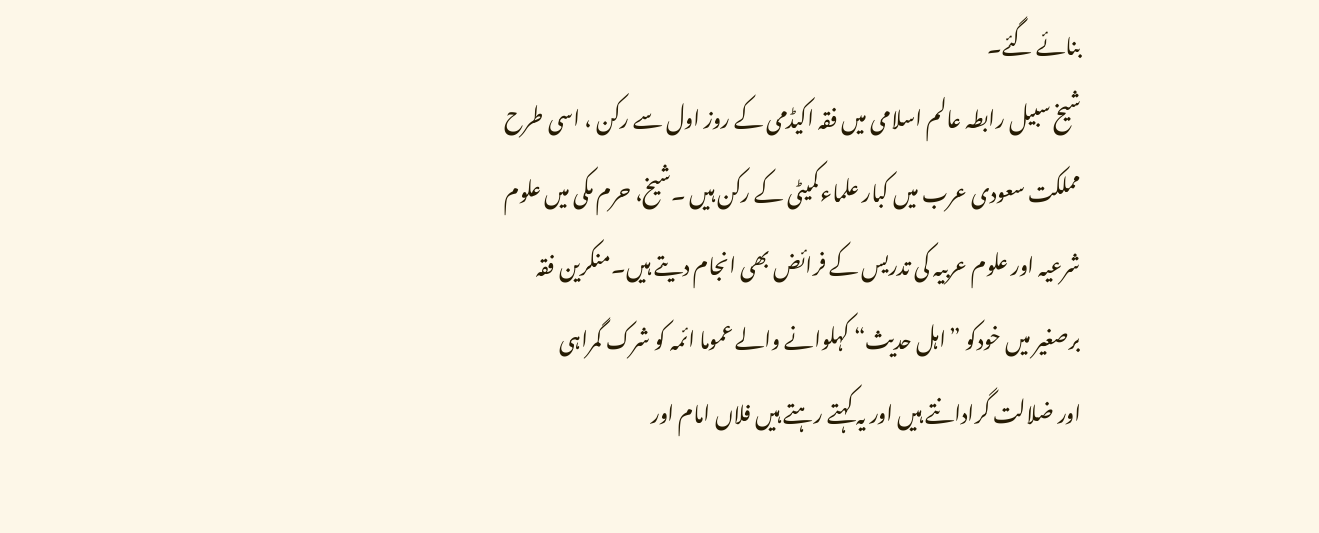بنائے گئے۔
شیخ سبیل رابطہ عالم اسلامی میں فقہ اکیڈمی کے روز اول سے رکن ، اسی طرح
مملکت سعودی عرب میں کبار علماءکمیٹی کے رکن ہیں ۔شیخ، حرم مکی میں علوم
شرعیہ اور علوم عربیہ کی تدریس کے فرائض بھی انجام دیتے ہیں۔منکرین فقہ
برصغیر میں خودکو ”اہل حدیث“ کہلوانے والے عموما ائمہ کو شرک گمراہی
اور ضلالت گرادانتے ہیں اور یہ کہتے رہتے ہیں فلاں امام اور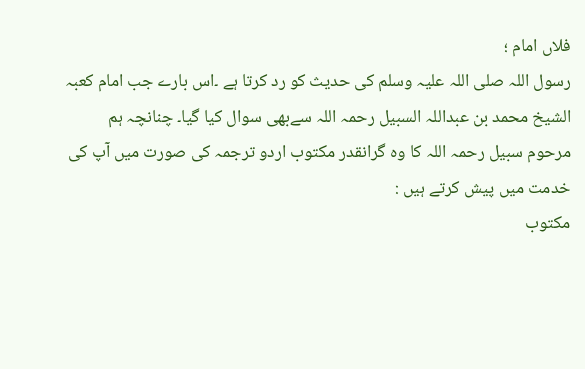فلاں امام ؛
رسول اللہ صلی اللہ علیہ وسلم کی حدیث کو رد کرتا ہے ۔اس بارے جب امام کعبہ
الشیخ محمد بن عبداللہ السبیل رحمہ اللہ سےبھی سوال کیا گیا۔ چنانچہ ہم
مرحوم سبیل رحمہ اللہ کا وہ گرانقدر مکتوب اردو ترجمہ کی صورت میں آپ کی
خدمت میں پیش کرتے ہیں :
مکتوب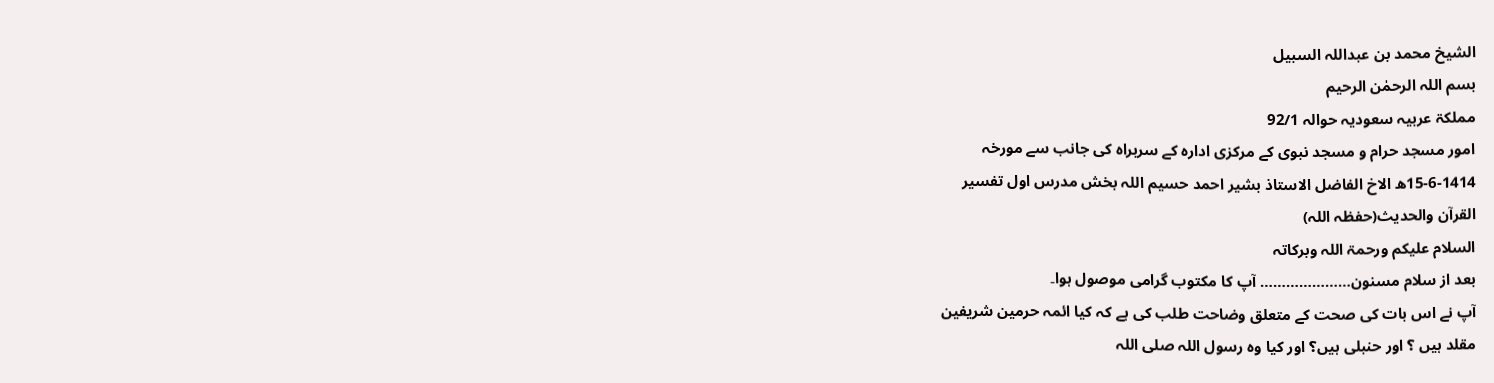الشیخ محمد بن عبداللہ السبیل
بسم اللہ الرحمٰن الرحیم
مملکۃ عربیہ سعودیہ حوالہ 92/1
امور مسجد حرام و مسجد نبوی کے مرکزی ادارہ کے سربراہ کی جانب سے مورخہ
15-6-1414ھ الاخ الفاضل الاستاذ بشیر احمد حسیم اللہ بخش مدرس اول تفسیر
القرآن والحدیث(حفظہ اللہ)
السلام علیکم ورحمۃ اللہ وبرکاتہ
بعد از سلام مسنون………………… آپ کا مکتوب گرامی موصول ہوا۔
آپ نے اس بات کی صحت کے متعلق وضاحت طلب کی ہے کہ کیا ائمہ حرمین شریفین
مقلد ہیں ؟ اور حنبلی ہیں؟ اور کیا وہ رسول اللہ صلی اللہ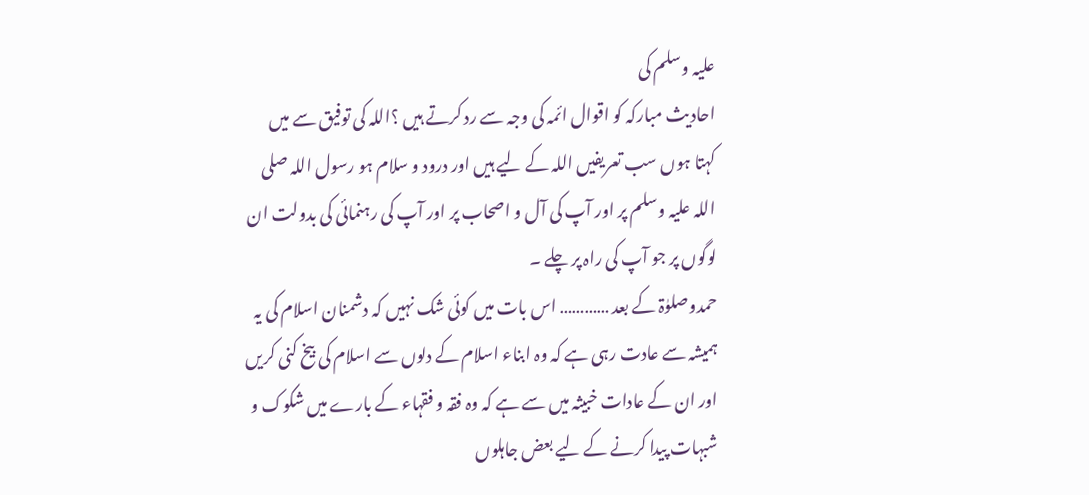علیہ وسلم کی
احادیث مبارکہ کو اقوال ائمہ کی وجہ سے رد کرتے ہیں ؟اللہ کی توفیق سے میں
کہتا ہوں سب تعریفیں اللہ کے لیے ہیں اور درود و سلام ہو رسول اللہ صلی
اللہ علیہ وسلم پر اور آپ کی آل و اصحاب پر اور آپ کی رہنمائی کی بدولت ان
لوگوں پر جو آپ کی راہ پر چلے ۔
حمدوصلوٰۃ کے بعد ………… اس بات میں کوئی شک نہیں کہ دشمنان اسلام کی یہ
ہمیشہ سے عادت رہی ہے کہ وہ ابناء اسلام کے دلوں سے اسلام کی بیخ کنی کریں
اور ان کے عادات خبیثہ میں سے ہے کہ وہ فقہ و فقہاء کے بارے میں شکوک و
شبہات پیدا کرنے کے لیے بعض جاہلوں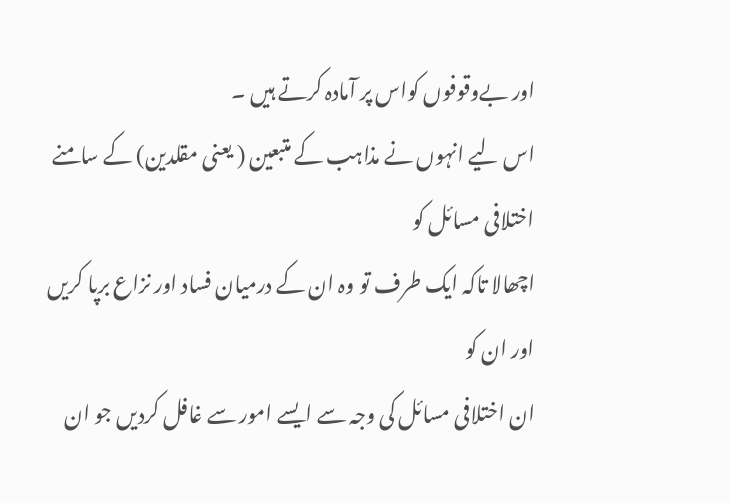اور بےوقوفوں کواس پر آمادہ کرتے ہیں ۔
اس لیے انہوں نے مذاہب کے متبعین ( یعنی مقلدین) کے سامنے اختلافی مسائل کو
اچھالا تاکہ ایک طرف تو وہ ان کے درمیان فساد اور نزاع برپا کریں اور ان کو
ان اختلافی مسائل کی وجہ سے ایسے امور سے غافل کردیں جو ان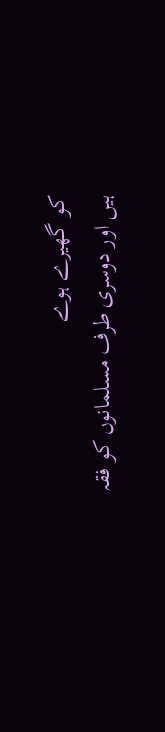کو گھیرے ہوے
ہیں اور دوسری طرف مسلمانوں کو فقہ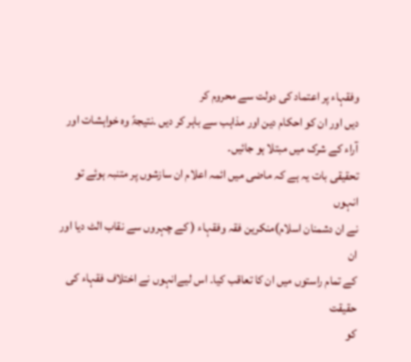وفقہاء پر اعتماد کی دولت سے محروم کر
دیں اور ان کو احکام دین اور مذاہب سے باہر کر دیں ۔نتیجۃً وہ خواہشات اور
آراء کے شرک میں مبتلا ہو جائیں۔
تحقیقی بات یہ ہے کہ ماضی میں ائمہ اعلام ان سازشوں پر متنبہ ہوئے تو انہوں
نے ان دشمنان اسلام)منکرین فقہ وفقہاء ( کے چہروں سے نقاب الٹ دیا اور ان
کے تمام راستوں میں ان کا تعاقب کیا۔ اس لیےانہوں نے اختلاف فقہاء کی حقیقت
کو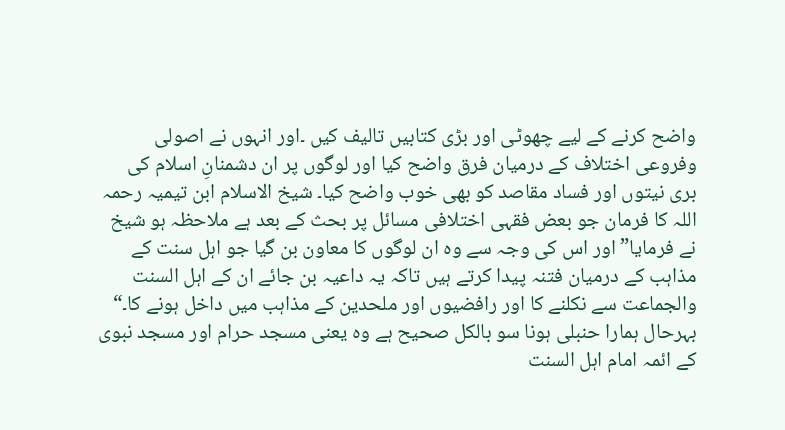واضح کرنے کے لیے چھوٹی اور بڑی کتابیں تالیف کیں ۔اور انہوں نے اصولی
وفروعی اختلاف کے درمیان فرق واضح کیا اور لوگوں پر ان دشمنانِ اسلام کی
بری نیتوں اور فساد مقاصد کو بھی خوب واضح کیا۔ شیخ الاسلام ابن تیمیہ رحمہ
اللہ کا فرمان جو بعض فقہی اختلافی مسائل پر بحث کے بعد ہے ملاحظہ ہو شیخ
نے فرمایا” اور اس کی وجہ سے وہ ان لوگوں کا معاون بن گیا جو اہل سنت کے
مذاہب کے درمیان فتنہ پیدا کرتے ہیں تاکہ یہ داعیہ بن جائے ان کے اہل السنت
والجماعت سے نکلنے کا اور رافضیوں اور ملحدین کے مذاہب میں داخل ہونے کا۔“
بہرحال ہمارا حنبلی ہونا سو بالکل صحیح ہے وہ یعنی مسجد حرام اور مسجد نبوی
کے ائمہ امام اہل السنت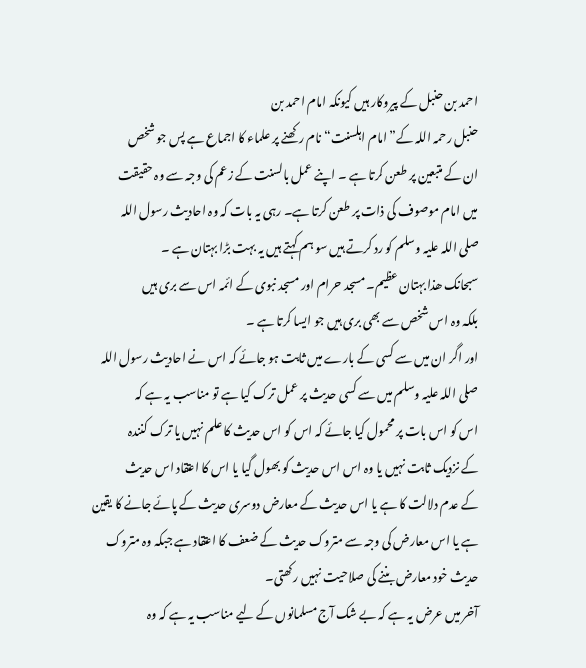احمد بن حنبل کے پیروکار ہیں کیونکہ امام احمد بن
حنبل رحمہ اللہ کے”امام اہلسنت“ نام رکھنے پر علماء کا اجماع ہے پس جو شخص
ان کے متبعین پر طعن کرتا ہے ۔ اپنے عمل بالسنت کے زعم کی وجہ سے وہ حقیقت
میں امام موصوف کی ذات پر طعن کرتا ہے۔ رہی یہ بات کہ وہ احادیث رسول اللہ
صلی اللہ علیہ وسلم کو رد کرتے ہیں سو ہم کہتے ہیں یہ بہت بڑا بہتان ہے ۔
سبحانک ھذا بہتان عظیم۔ مسجد حرام اور مسجد نبوی کے ائمہ اس سے بری ہیں
بلکہ وہ اس شخص سے بھی بری ہیں جو ایسا کرتا ہے ۔
اور اگر ان میں سے کسی کے بارے میں ثابت ہو جائے کہ اس نے احادیث رسول اللہ
صلی اللہ علیہ وسلم میں سے کسی حدیث پر عمل ترک کیا ہے تو مناسب یہ ہے کہ
اس کو اس بات پر محمول کیا جائے کہ اس کو اس حدیث کا علم نہیں یا ترک کنندہ
کے نزدیک ثابت نہیں یا وہ اس اس حدیث کو بھول گیا یا اس کا اعتقاد اس حدیث
کے عدم دلالت کا ہے یا اس حدیث کے معارض دوسری حدیث کے پائے جانے کا یقین
ہے یا اس معارض کی وجہ سے متروک حدیث کے ضعف کا اعتقاد ہے جبکہ وہ متروک
حدیث خود معارض بننے کی صلاحیت نہیں رکھتی۔
آخر میں عرض یہ ہے کہ بے شک آج مسلمانوں کے لیے مناسب یہ ہے کہ وہ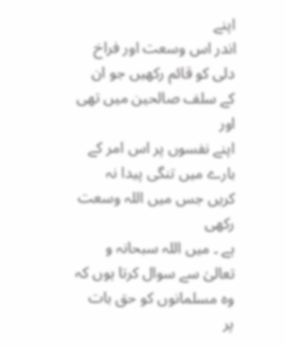اپنے
اندر اس وسعت اور فراخ دلی کو قائم رکھیں جو ان کے سلف صالحین میں تھی اور
اپنے نفسوں پر اس امر کے بارے میں تنگی پیدا نہ کریں جس میں اللہ وسعت رکھی
ہے ۔ میں اللہ سبحانہ و تعالیٰ سے سوال کرتا ہوں کہ وہ مسلمانوں کو حق بات
پر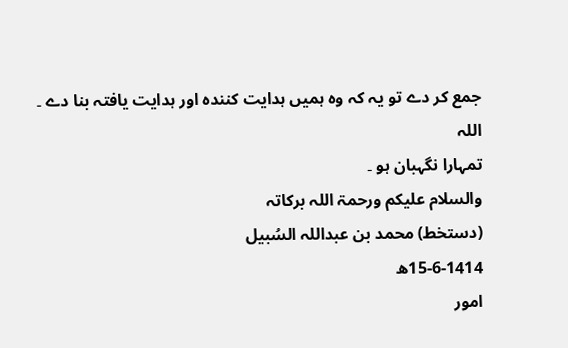جمع کر دے تو یہ کہ وہ ہمیں ہدایت کنندہ اور ہدایت یافتہ بنا دے ۔ اللہ
تمہارا نگہبان ہو ۔
والسلام علیکم ورحمۃ اللہ برکاتہ
(دستخط) محمد بن عبداللہ السُبیل
15-6-1414ھ
امور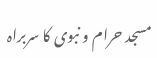مسجد حرام و نبوی کا سربراہ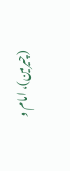(چیرمین)، امام و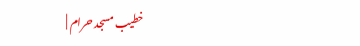خطیب مسجد حرام |